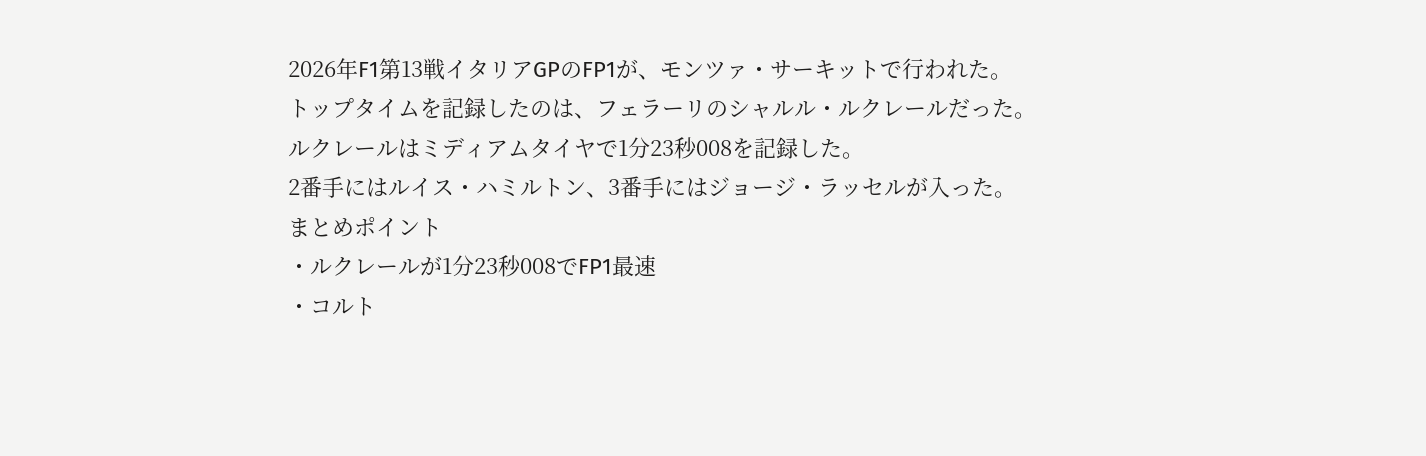2026年F1第13戦イタリアGPのFP1が、モンツァ・サーキットで行われた。
トップタイムを記録したのは、フェラーリのシャルル・ルクレールだった。
ルクレールはミディアムタイヤで1分23秒008を記録した。
2番手にはルイス・ハミルトン、3番手にはジョージ・ラッセルが入った。
まとめポイント
・ルクレールが1分23秒008でFP1最速
・コルト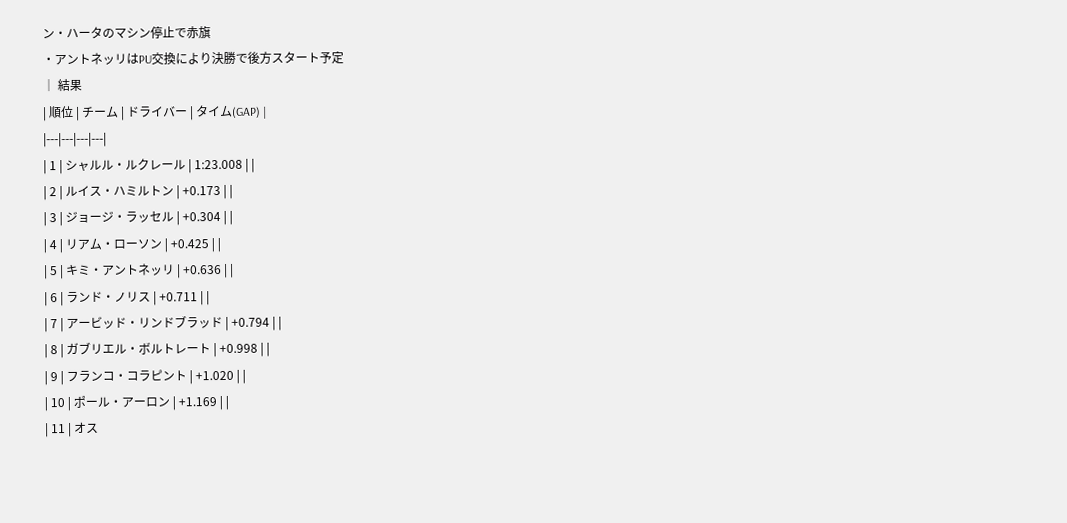ン・ハータのマシン停止で赤旗
・アントネッリはPU交換により決勝で後方スタート予定
│ 結果
| 順位 | チーム | ドライバー | タイム(GAP) |
|---|---|---|---|
| 1 | シャルル・ルクレール | 1:23.008 | |
| 2 | ルイス・ハミルトン | +0.173 | |
| 3 | ジョージ・ラッセル | +0.304 | |
| 4 | リアム・ローソン | +0.425 | |
| 5 | キミ・アントネッリ | +0.636 | |
| 6 | ランド・ノリス | +0.711 | |
| 7 | アービッド・リンドブラッド | +0.794 | |
| 8 | ガブリエル・ボルトレート | +0.998 | |
| 9 | フランコ・コラピント | +1.020 | |
| 10 | ポール・アーロン | +1.169 | |
| 11 | オス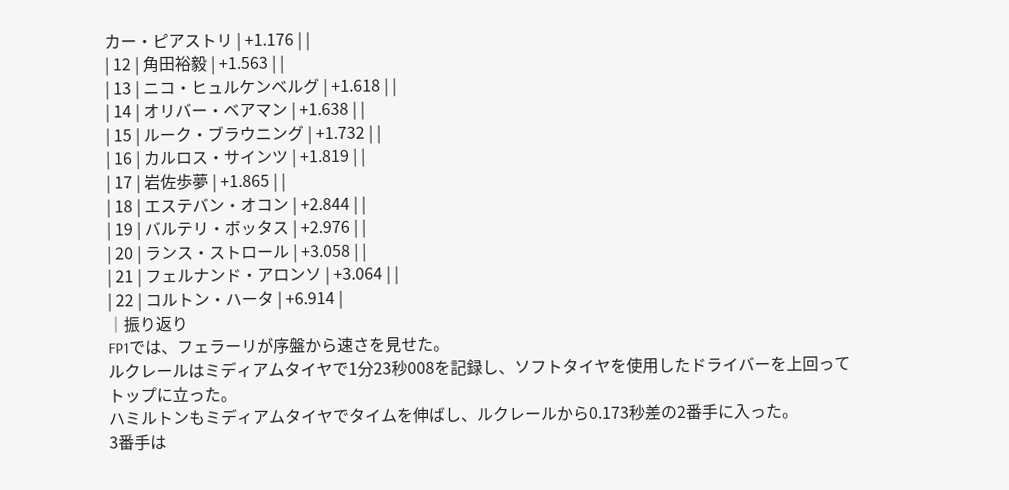カー・ピアストリ | +1.176 | |
| 12 | 角田裕毅 | +1.563 | |
| 13 | ニコ・ヒュルケンベルグ | +1.618 | |
| 14 | オリバー・ベアマン | +1.638 | |
| 15 | ルーク・ブラウニング | +1.732 | |
| 16 | カルロス・サインツ | +1.819 | |
| 17 | 岩佐歩夢 | +1.865 | |
| 18 | エステバン・オコン | +2.844 | |
| 19 | バルテリ・ボッタス | +2.976 | |
| 20 | ランス・ストロール | +3.058 | |
| 21 | フェルナンド・アロンソ | +3.064 | |
| 22 | コルトン・ハータ | +6.914 |
│振り返り
FP1では、フェラーリが序盤から速さを見せた。
ルクレールはミディアムタイヤで1分23秒008を記録し、ソフトタイヤを使用したドライバーを上回ってトップに立った。
ハミルトンもミディアムタイヤでタイムを伸ばし、ルクレールから0.173秒差の2番手に入った。
3番手は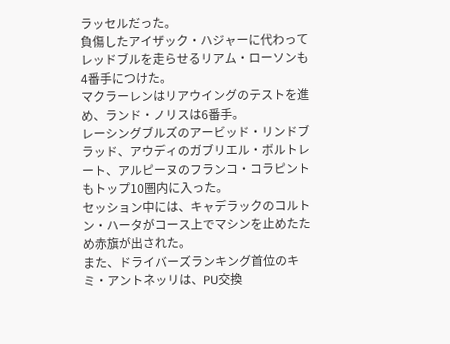ラッセルだった。
負傷したアイザック・ハジャーに代わってレッドブルを走らせるリアム・ローソンも4番手につけた。
マクラーレンはリアウイングのテストを進め、ランド・ノリスは6番手。
レーシングブルズのアービッド・リンドブラッド、アウディのガブリエル・ボルトレート、アルピーヌのフランコ・コラピントもトップ10圏内に入った。
セッション中には、キャデラックのコルトン・ハータがコース上でマシンを止めたため赤旗が出された。
また、ドライバーズランキング首位のキミ・アントネッリは、PU交換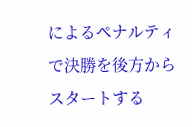によるペナルティで決勝を後方からスタートする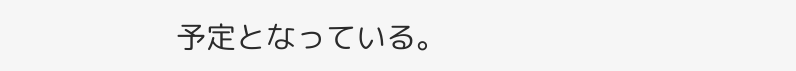予定となっている。